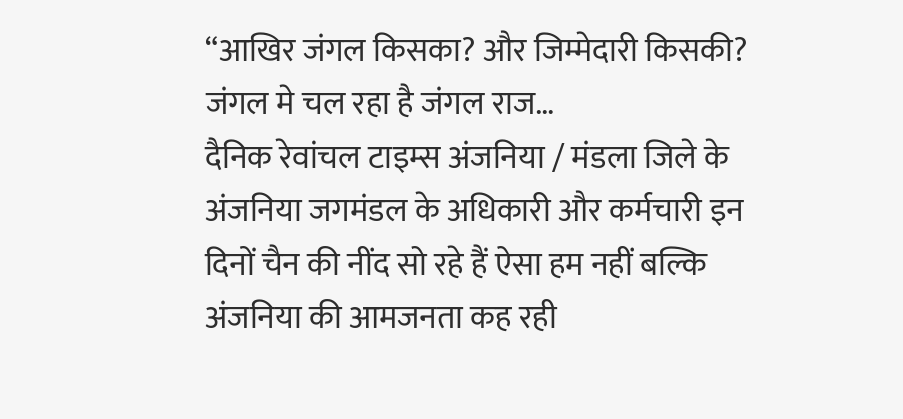“आखिर जंगल किसका? और जिम्मेदारी किसकी? जंगल मे चल रहा है जंगल राज…
दैनिक रेवांचल टाइम्स अंजनिया / मंडला जिले के अंजनिया जगमंडल के अधिकारी और कर्मचारी इन दिनों चैन की नींद सो रहे हैं ऐसा हम नहीं बल्कि अंजनिया की आमजनता कह रही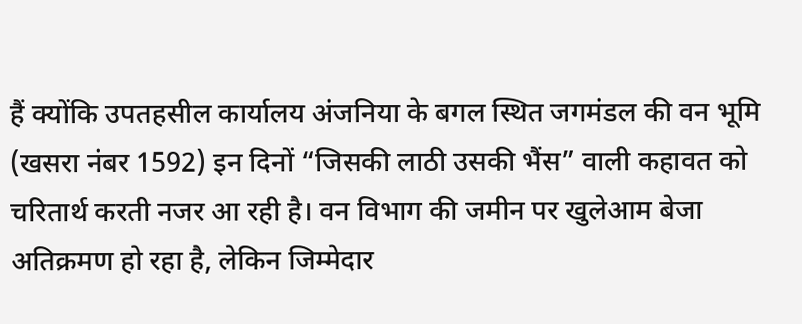हैं क्योंकि उपतहसील कार्यालय अंजनिया के बगल स्थित जगमंडल की वन भूमि (खसरा नंबर 1592) इन दिनों “जिसकी लाठी उसकी भैंस” वाली कहावत को चरितार्थ करती नजर आ रही है। वन विभाग की जमीन पर खुलेआम बेजा अतिक्रमण हो रहा है, लेकिन जिम्मेदार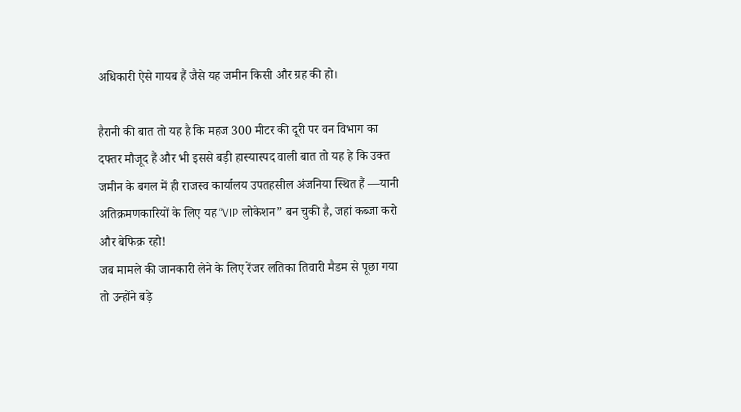अधिकारी ऐसे गायब हैं जैसे यह जमीन किसी और ग्रह की हो।

हैरानी की बात तो यह है कि महज 300 मीटर की दूरी पर वन विभाग का दफ्तर मौजूद हैं और भी इससे बड़ी हास्यास्पद वाली बात तो यह हे कि उक्त जमीन के बगल में ही राजस्व कार्यालय उपतहसील अंजनिया स्थित हैं —यानी अतिक्रमणकारियों के लिए यह “VIP लोकेशन” बन चुकी है, जहां कब्जा करो और बेफिक्र रहो!
जब मामले की जानकारी लेने के लिए रेंजर लतिका तिवारी मैडम से पूछा गया तो उन्होंने बड़े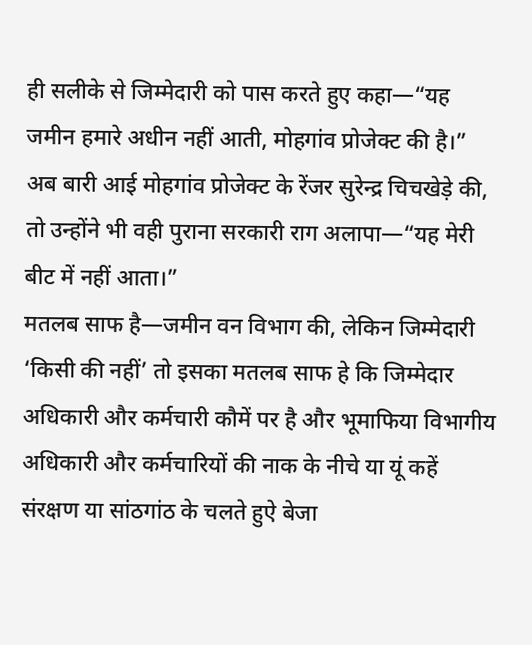ही सलीके से जिम्मेदारी को पास करते हुए कहा—“यह जमीन हमारे अधीन नहीं आती, मोहगांव प्रोजेक्ट की है।”
अब बारी आई मोहगांव प्रोजेक्ट के रेंजर सुरेन्द्र चिचखेड़े की, तो उन्होंने भी वही पुराना सरकारी राग अलापा—“यह मेरी बीट में नहीं आता।”
मतलब साफ है—जमीन वन विभाग की, लेकिन जिम्मेदारी ‘किसी की नहीं’ तो इसका मतलब साफ हे कि जिम्मेदार अधिकारी और कर्मचारी कौमें पर है और भूमाफिया विभागीय अधिकारी और कर्मचारियों की नाक के नीचे या यूं कहें संरक्षण या सांठगांठ के चलते हुऐ बेजा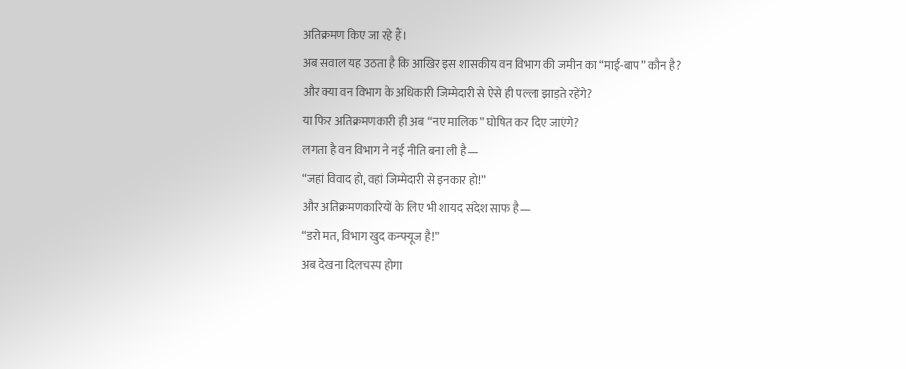अतिक्रमण किए जा रहे हैं।
अब सवाल यह उठता है कि आखिर इस शासकीय वन विभाग की जमीन का “माई-बाप” कौन है?
और क्या वन विभाग के अधिकारी जिम्मेदारी से ऐसे ही पल्ला झाड़ते रहेंगे?
या फिर अतिक्रमणकारी ही अब “नए मालिक” घोषित कर दिए जाएंगे?
लगता है वन विभाग ने नई नीति बना ली है—
“जहां विवाद हो, वहां जिम्मेदारी से इनकार हो!”
और अतिक्रमणकारियों के लिए भी शायद संदेश साफ है—
“डरो मत, विभाग खुद कन्फ्यूज है!”
अब देखना दिलचस्प होगा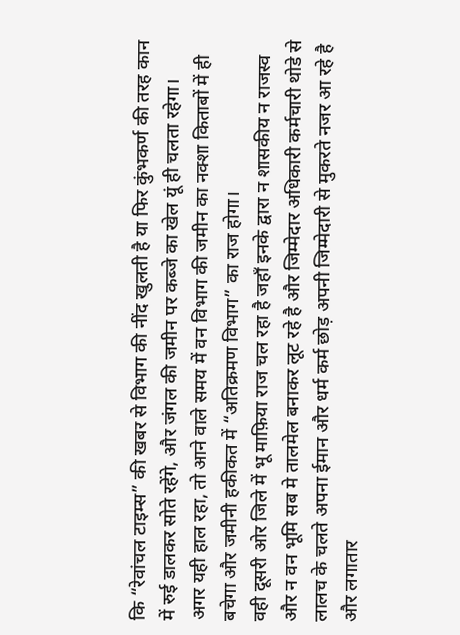कि “रेवांचल टाइम्स” की खबर से विभाग की नींद खुलती है या फिर कुंभकर्ण की तरह कान में रुई डालकर सोते रहेंगे, और जंगल की जमीन पर कब्जे का खेल यूं ही चलता रहेगा।
अगर यही हाल रहा, तो आने वाले समय में वन विभाग की जमीन का नक्शा किताबों में ही बचेगा और जमीनी हकीकत में “अतिक्रमण विभाग” का राज होगा।
वही दूसरी ओर जिले में भू माफ़िया राज चल रहा है जहाँ इनके द्वारा न शासकीय न राजस्व और न वन भूमि सब मे तालमेल बनाकर लूट रहे है और जिम्मेदार अधिकारी कर्मचारी थोडे से लालच के चलते अपना ईमान और धर्म कर्म छोड़ अपनी जिम्मेदारी से मुकरते नजर आ रहे है और लगातार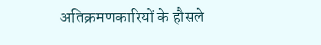अतिक्रमणकारियों के हौसले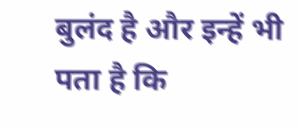बुलंद है और इन्हें भी पता है कि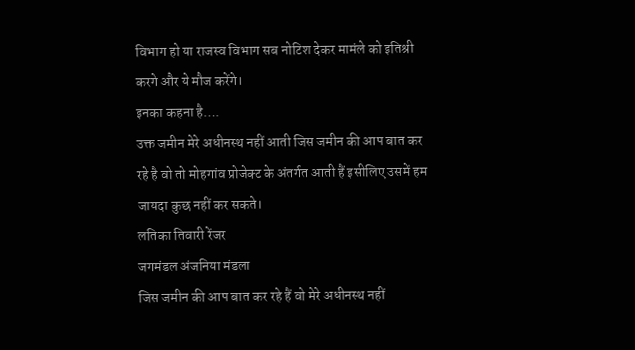विभाग हो या राजस्व विभाग सब नोटिश देकर मामंले को इतिश्री करगे और ये मौज करेंगे।
इनका कहना है….
उक्त जमीन मेरे अधीनस्थ नहीं आती जिस जमीन की आप बात कर रहे है वो तो मोहगांव प्रोजेक्ट के अंतर्गत आती हैं इसीलिए उसमें हम जायदा कुछ नहीं कर सकते।
लतिका तिवारी रेंजर
जगमंडल अंजनिया मंडला
जिस जमीन की आप बात कर रहे हैं वो मेरे अधीनस्थ नहीं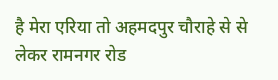है मेरा एरिया तो अहमदपुर चौराहे से से लेकर रामनगर रोड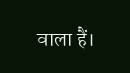वाला हैं।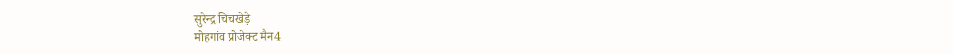सुरेन्द्र चिचखेड़े
मोहगांव प्रोजेक्ट मैन4